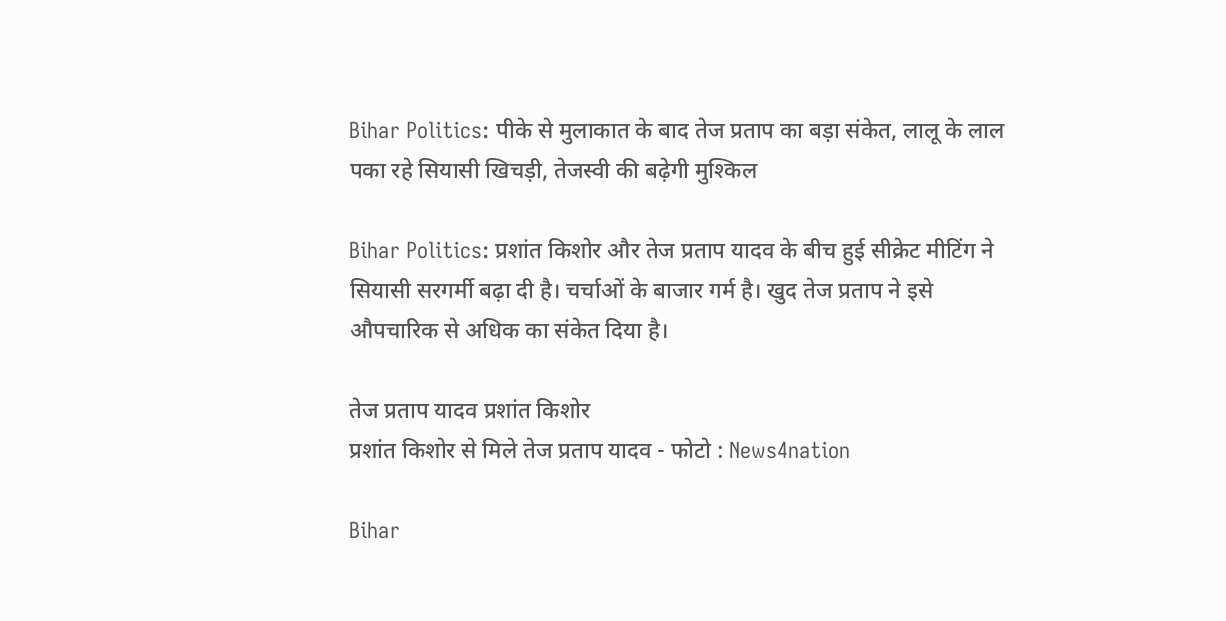Bihar Politics: पीके से मुलाकात के बाद तेज प्रताप का बड़ा संकेत, लालू के लाल पका रहे सियासी खिचड़ी, तेजस्वी की बढ़ेगी मुश्किल

Bihar Politics: प्रशांत किशोर और तेज प्रताप यादव के बीच हुई सीक्रेट मीटिंग ने सियासी सरगर्मी बढ़ा दी है। चर्चाओं के बाजार गर्म है। खुद तेज प्रताप ने इसे औपचारिक से अधिक का संकेत दिया है।

तेज प्रताप यादव प्रशांत किशोर
प्रशांत किशोर से मिले तेज प्रताप यादव - फोटो : News4nation

Bihar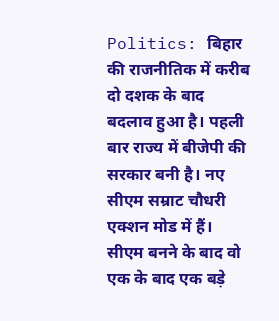Politics: बिहार की राजनीतिक में करीब दो दशक के बाद बदलाव हुआ है। पहली बार राज्य में बीजेपी की सरकार बनी है। नए सीएम सम्राट चौधरी एक्शन मोड में हैं। सीएम बनने के बाद वो एक के बाद एक बड़े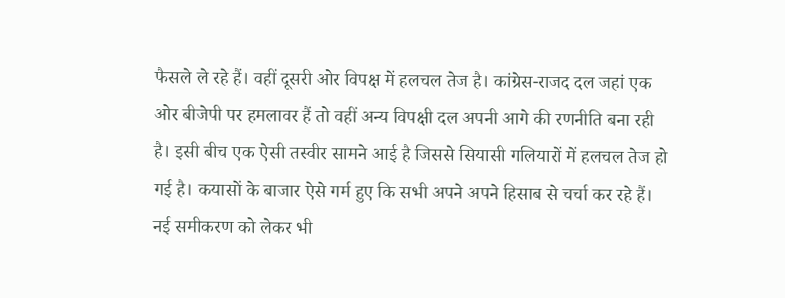फैसले ले रहे हैं। वहीं दूसरी ओर विपक्ष में हलचल तेज है। कांग्रेस-राजद दल जहां एक ओर बीजेपी पर हमलावर हैं तो वहीं अन्य विपक्षी दल अपनी आगे की रणनीति बना रही है। इसी बीच एक ऐसी तस्वीर सामने आई है जिससे सियासी गलियारों में हलचल तेज हो गई है। कयासों के बाजार ऐसे गर्म हुए कि सभी अपने अपने हिसाब से चर्चा कर रहे हैं। नई समीकरण को लेकर भी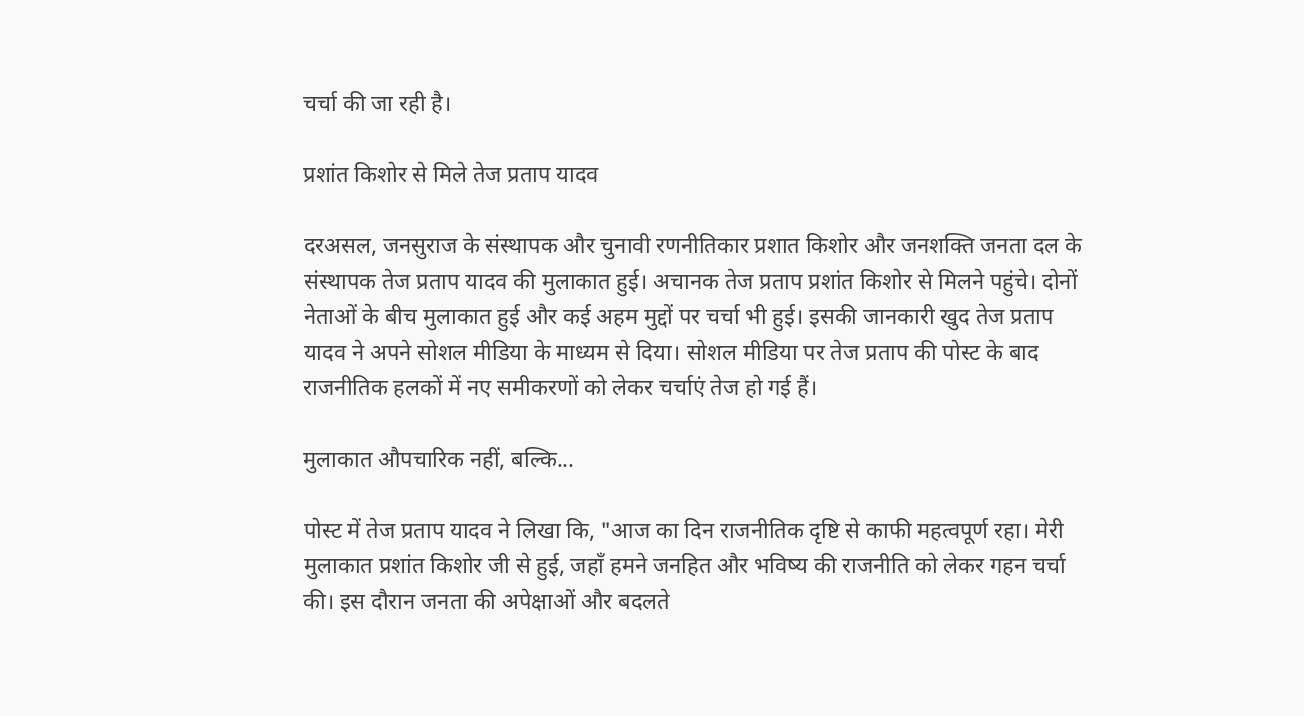चर्चा की जा रही है।

प्रशांत किशोर से मिले तेज प्रताप यादव

दरअसल, जनसुराज के संस्थापक और चुनावी रणनीतिकार प्रशात किशोर और जनशक्ति जनता दल के संस्थापक तेज प्रताप यादव की मुलाकात हुई। अचानक तेज प्रताप प्रशांत किशोर से मिलने पहुंचे। दोनों नेताओं के बीच मुलाकात हुई और कई अहम मुद्दों पर चर्चा भी हुई। इसकी जानकारी खुद तेज प्रताप यादव ने अपने सोशल मीडिया के माध्यम से दिया। सोशल मीडिया पर तेज प्रताप की पोस्ट के बाद राजनीतिक हलकों में नए समीकरणों को लेकर चर्चाएं तेज हो गई हैं।

मुलाकात औपचारिक नहीं, बल्कि...

पोस्ट में तेज प्रताप यादव ने लिखा कि, "आज का दिन राजनीतिक दृष्टि से काफी महत्वपूर्ण रहा। मेरी मुलाकात प्रशांत किशोर जी से हुई, जहाँ हमने जनहित और भविष्य की राजनीति को लेकर गहन चर्चा की। इस दौरान जनता की अपेक्षाओं और बदलते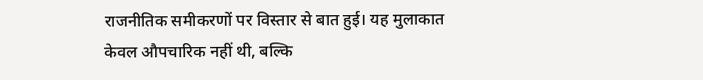राजनीतिक समीकरणों पर विस्तार से बात हुई। यह मुलाकात केवल औपचारिक नहीं थी, बल्कि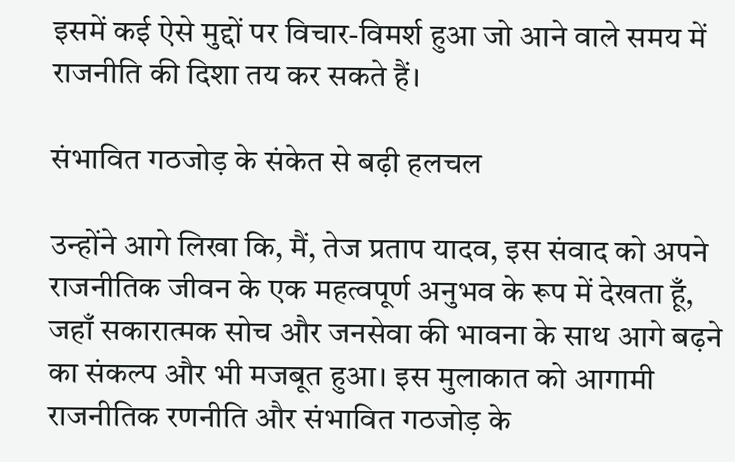इसमें कई ऐसे मुद्दों पर विचार-विमर्श हुआ जो आने वाले समय में राजनीति की दिशा तय कर सकते हैं।

संभावित गठजोड़ के संकेत से बढ़ी हलचल

उन्होंने आगे लिखा कि, मैं, तेज प्रताप यादव, इस संवाद को अपने राजनीतिक जीवन के एक महत्वपूर्ण अनुभव के रूप में देखता हूँ, जहाँ सकारात्मक सोच और जनसेवा की भावना के साथ आगे बढ़ने का संकल्प और भी मजबूत हुआ। इस मुलाकात को आगामी राजनीतिक रणनीति और संभावित गठजोड़ के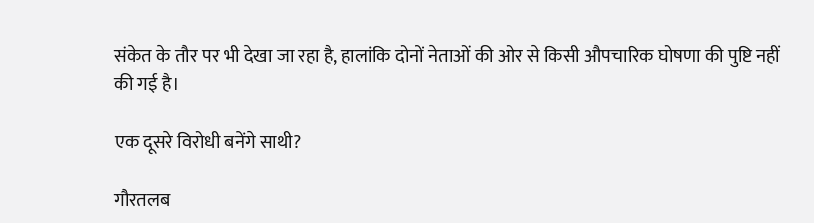संकेत के तौर पर भी देखा जा रहा है, हालांकि दोनों नेताओं की ओर से किसी औपचारिक घोषणा की पुष्टि नहीं की गई है।

एक दूसरे विरोधी बनेंगे साथी?

गौरतलब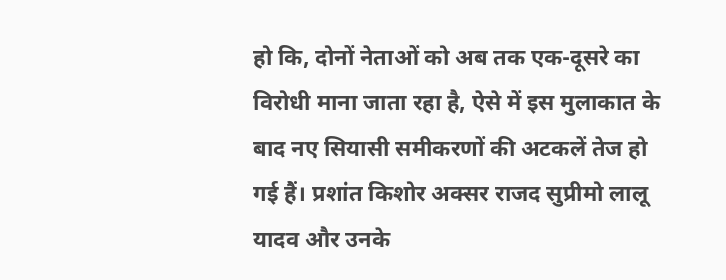हो कि, दोनों नेताओं को अब तक एक-दूसरे का विरोधी माना जाता रहा है, ऐसे में इस मुलाकात के बाद नए सियासी समीकरणों की अटकलें तेज हो गई हैं। प्रशांत किशोर अक्सर राजद सुप्रीमो लालू यादव और उनके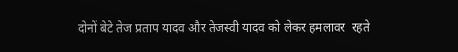दोनों बेटे तेज प्रताप यादव और तेजस्वी यादव को लेकर हमलावर  रहते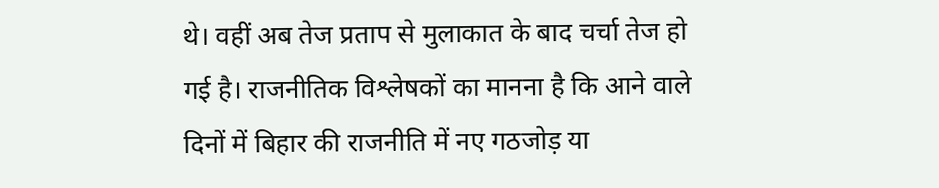थे। वहीं अब तेज प्रताप से मुलाकात के बाद चर्चा तेज हो गई है। राजनीतिक विश्लेषकों का मानना है कि आने वाले दिनों में बिहार की राजनीति में नए गठजोड़ या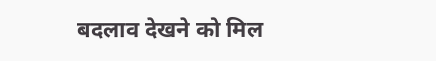बदलाव देखने को मिल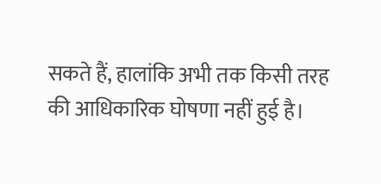सकते हैं, हालांकि अभी तक किसी तरह की आधिकारिक घोषणा नहीं हुई है।